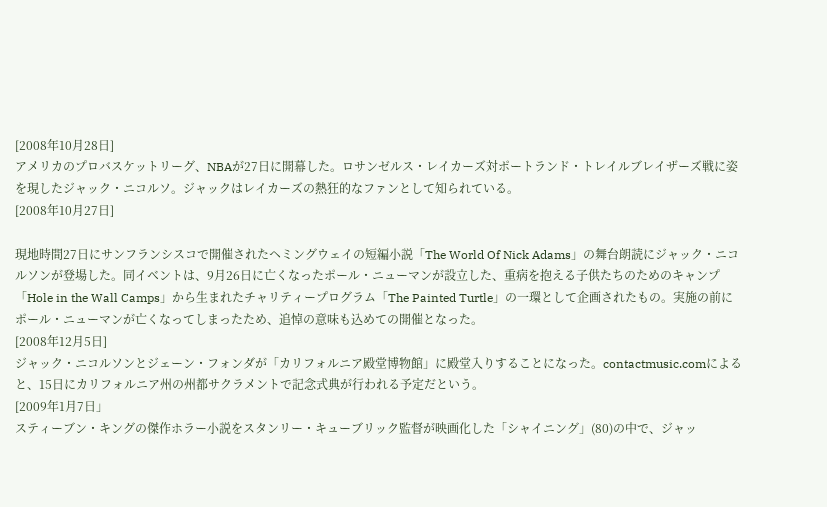[2008年10月28日]
アメリカのプロバスケットリーグ、NBAが27日に開幕した。ロサンゼルス・レイカーズ対ポートランド・トレイルブレイザーズ戦に姿を現したジャック・ニコルソ。ジャックはレイカーズの熱狂的なファンとして知られている。
[2008年10月27日]

現地時間27日にサンフランシスコで開催されたヘミングウェイの短編小説「The World Of Nick Adams」の舞台朗読にジャック・ニコルソンが登場した。同イベントは、9月26日に亡くなったポール・ニューマンが設立した、重病を抱える子供たちのためのキャンプ「Hole in the Wall Camps」から生まれたチャリティープログラム「The Painted Turtle」の一環として企画されたもの。実施の前にポール・ニューマンが亡くなってしまったため、追悼の意味も込めての開催となった。
[2008年12月5日]
ジャック・ニコルソンとジェーン・フォンダが「カリフォルニア殿堂博物館」に殿堂入りすることになった。contactmusic.comによると、15日にカリフォルニア州の州都サクラメントで記念式典が行われる予定だという。
[2009年1月7日」
スティーブン・キングの傑作ホラー小説をスタンリー・キューブリック監督が映画化した「シャイニング」(80)の中で、ジャッ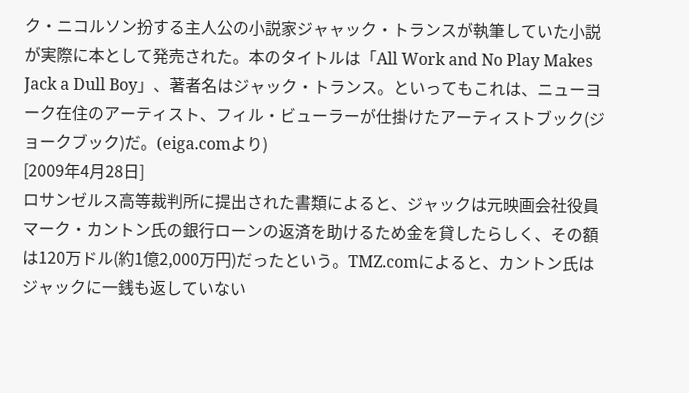ク・ニコルソン扮する主人公の小説家ジャャック・トランスが執筆していた小説が実際に本として発売された。本のタイトルは「All Work and No Play Makes Jack a Dull Boy」、著者名はジャック・トランス。といってもこれは、ニューヨーク在住のアーティスト、フィル・ビューラーが仕掛けたアーティストブック(ジョークブック)だ。(eiga.comより)
[2009年4月28日]
ロサンゼルス高等裁判所に提出された書類によると、ジャックは元映画会社役員マーク・カントン氏の銀行ローンの返済を助けるため金を貸したらしく、その額は120万ドル(約1億2,000万円)だったという。TMZ.comによると、カントン氏はジャックに一銭も返していない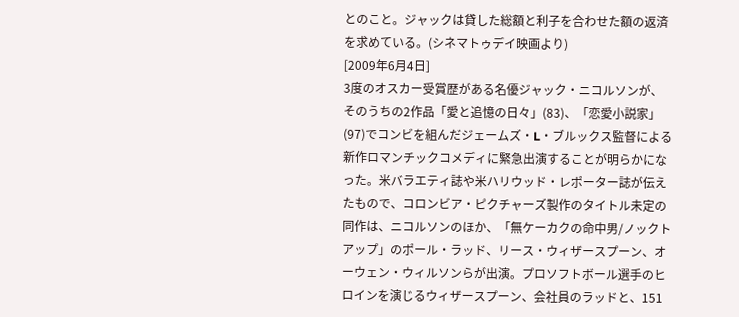とのこと。ジャックは貸した総額と利子を合わせた額の返済を求めている。(シネマトゥデイ映画より)
[2009年6月4日]
3度のオスカー受賞歴がある名優ジャック・ニコルソンが、そのうちの2作品「愛と追憶の日々」(83)、「恋愛小説家」(97)でコンビを組んだジェームズ・L・ブルックス監督による新作ロマンチックコメディに緊急出演することが明らかになった。米バラエティ誌や米ハリウッド・レポーター誌が伝えたもので、コロンビア・ピクチャーズ製作のタイトル未定の同作は、ニコルソンのほか、「無ケーカクの命中男/ノックトアップ」のポール・ラッド、リース・ウィザースプーン、オーウェン・ウィルソンらが出演。プロソフトボール選手のヒロインを演じるウィザースプーン、会社員のラッドと、151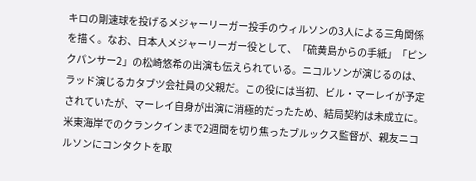キロの剛速球を投げるメジャーリーガー投手のウィルソンの3人による三角関係を描く。なお、日本人メジャーリーガー役として、「硫黄島からの手紙」「ピンクパンサー2」の松崎悠希の出演も伝えられている。ニコルソンが演じるのは、ラッド演じるカタブツ会社員の父親だ。この役には当初、ビル・マーレイが予定されていたが、マーレイ自身が出演に消極的だったため、結局契約は未成立に。米東海岸でのクランクインまで2週間を切り焦ったブルックス監督が、親友ニコルソンにコンタクトを取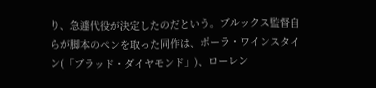り、急遽代役が決定したのだという。ブルックス監督自らが脚本のペンを取った同作は、ポーラ・ワインスタイン(「ブラッド・ダイヤモンド」)、ローレン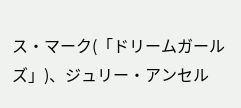ス・マーク(「ドリームガールズ」)、ジュリー・アンセル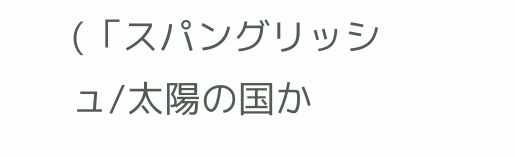(「スパングリッシュ/太陽の国か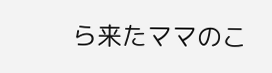ら来たママのこ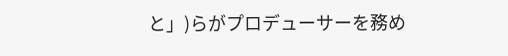と」)らがプロデューサーを務め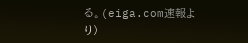る。(eiga.com速報より)